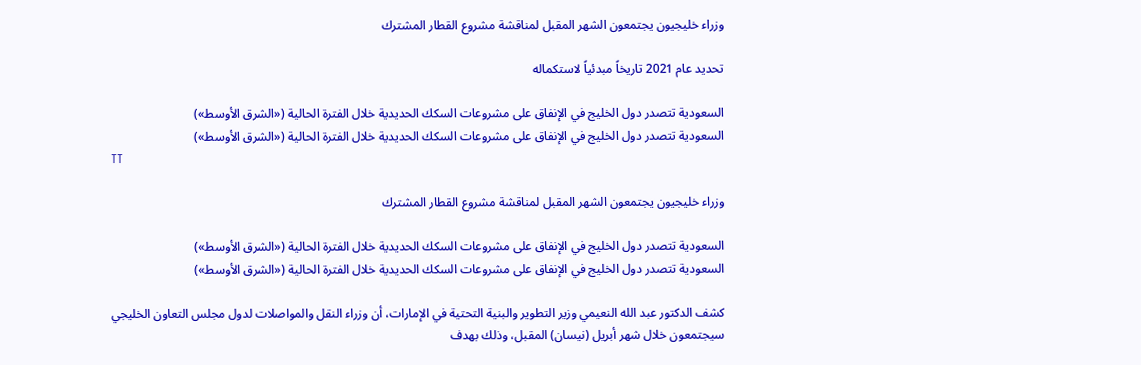وزراء خليجيون يجتمعون الشهر المقبل لمناقشة مشروع القطار المشترك

تحديد عام 2021 تاريخاً مبدئياً لاستكماله

السعودية تتصدر دول الخليج في الإنفاق على مشروعات السكك الحديدية خلال الفترة الحالية («الشرق الأوسط»)
السعودية تتصدر دول الخليج في الإنفاق على مشروعات السكك الحديدية خلال الفترة الحالية («الشرق الأوسط»)
TT

وزراء خليجيون يجتمعون الشهر المقبل لمناقشة مشروع القطار المشترك

السعودية تتصدر دول الخليج في الإنفاق على مشروعات السكك الحديدية خلال الفترة الحالية («الشرق الأوسط»)
السعودية تتصدر دول الخليج في الإنفاق على مشروعات السكك الحديدية خلال الفترة الحالية («الشرق الأوسط»)

كشف الدكتور عبد الله النعيمي وزير التطوير والبنية التحتية في الإمارات، أن وزراء النقل والمواصلات لدول مجلس التعاون الخليجي سيجتمعون خلال شهر أبريل (نيسان) المقبل، وذلك بهدف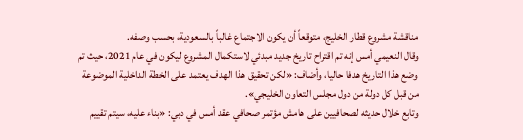مناقشة مشروع قطار الخليج، متوقعاً أن يكون الاجتماع غالباً بالسعودية، بحسب وصفه.
وقال النعيمي أمس إنه تم اقتراح تاريخ جديد مبدئي لاستكمال المشروع ليكون في عام 2021، حيث تم وضع هذا التاريخ هدفا حاليا، وأضاف: «لكن تحقيق هذا الهدف يعتمد على الخطة الداخلية الموضوعة من قبل كل دولة من دول مجلس التعاون الخليجي».
وتابع خلال حديثه لصحافيين على هامش مؤتمر صحافي عقد أمس في دبي: «بناء عليه، سيتم تقييم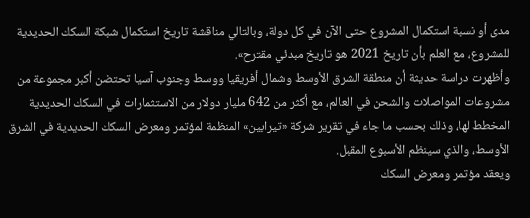مدى أو نسبة استكمال المشروع حتى الآن في كل دولة، وبالتالي مناقشة تاريخ استكمال شبكة السكك الحديدية للمشروع، مع العلم بأن تاريخ 2021 هو تاريخ مبدئي مقترح».
وأظهرت دراسة حديثة أن منطقة الشرق الأوسط وشمال أفريقيا ووسط وجنوب آسيا تحتضن أكبر مجموعة من مشروعات المواصلات والشحن في العالم، مع أكثر من 642 مليار دولار من الاستثمارات في السكك الحديدية المخطط لها، وذلك بحسب ما جاء في تقرير شركة «تيرابين» المنظمة لمؤتمر ومعرض السكك الحديدية في الشرق الأوسط، والذي سينظم الأسبوع المقبل.
ويعقد مؤتمر ومعرض السكك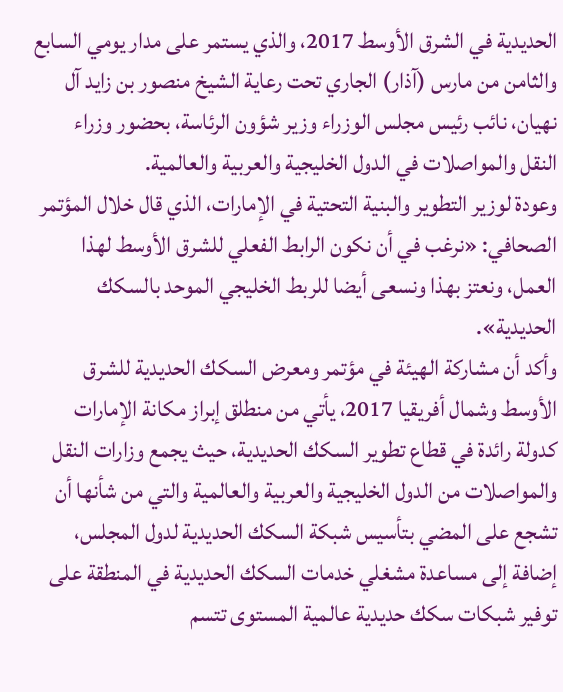الحديدية في الشرق الأوسط 2017، والذي يستمر على مدار يومي السابع والثامن من مارس (آذار) الجاري تحت رعاية الشيخ منصور بن زايد آل نهيان، نائب رئيس مجلس الوزراء وزير شؤون الرئاسة، بحضور وزراء النقل والمواصلات في الدول الخليجية والعربية والعالمية.
وعودة لوزير التطوير والبنية التحتية في الإمارات، الذي قال خلال المؤتمر الصحافي: «نرغب في أن نكون الرابط الفعلي للشرق الأوسط لهذا العمل، ونعتز بهذا ونسعى أيضا للربط الخليجي الموحد بالسكك الحديدية».
وأكد أن مشاركة الهيئة في مؤتمر ومعرض السكك الحديدية للشرق الأوسط وشمال أفريقيا 2017، يأتي من منطلق إبراز مكانة الإمارات كدولة رائدة في قطاع تطوير السكك الحديدية، حيث يجمع وزارات النقل والمواصلات من الدول الخليجية والعربية والعالمية والتي من شأنها أن تشجع على المضي بتأسيس شبكة السكك الحديدية لدول المجلس، إضافة إلى مساعدة مشغلي خدمات السكك الحديدية في المنطقة على توفير شبكات سكك حديدية عالمية المستوى تتسم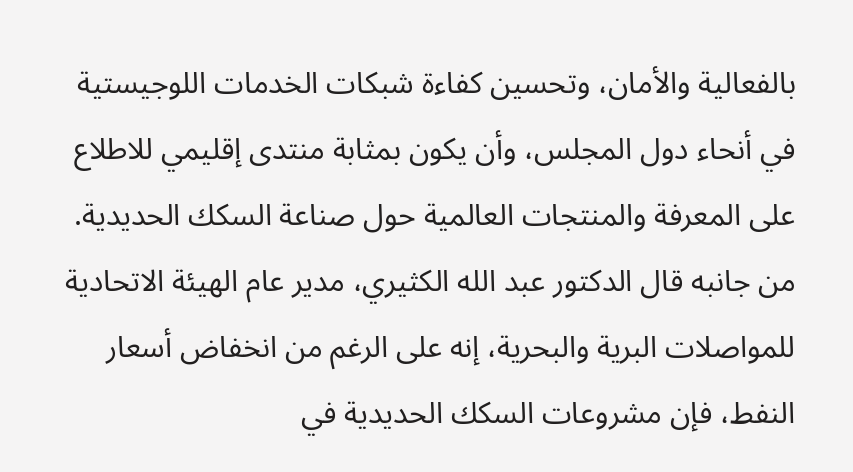بالفعالية والأمان، وتحسين كفاءة شبكات الخدمات اللوجيستية في أنحاء دول المجلس، وأن يكون بمثابة منتدى إقليمي للاطلاع على المعرفة والمنتجات العالمية حول صناعة السكك الحديدية.
من جانبه قال الدكتور عبد الله الكثيري، مدير عام الهيئة الاتحادية للمواصلات البرية والبحرية، إنه على الرغم من انخفاض أسعار النفط، فإن مشروعات السكك الحديدية في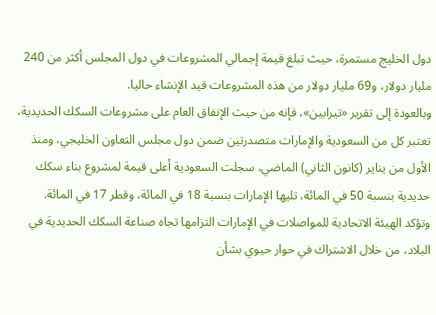دول الخليج مستمرة، حيث تبلغ قيمة إجمالي المشروعات في دول المجلس أكثر من 240 مليار دولار، و69 مليار دولار من هذه المشروعات قيد الإنشاء حاليا.
وبالعودة إلى تقرير «تيرابين»، فإنه من حيث الإنفاق العام على مشروعات السكك الحديدية، تعتبر كل من السعودية والإمارات متصدرتين ضمن دول مجلس التعاون الخليجي، ومنذ الأول من يناير (كانون الثاني) الماضي، سجلت السعودية أعلى قيمة لمشروع بناء سكك حديدية بنسبة 50 في المائة، تليها الإمارات بنسبة 18 في المائة، وقطر 17 في المائة.
وتؤكد الهيئة الاتحادية للمواصلات في الإمارات التزامها تجاه صناعة السكك الحديدية في البلاد، من خلال الاشتراك في حوار حيوي بشأن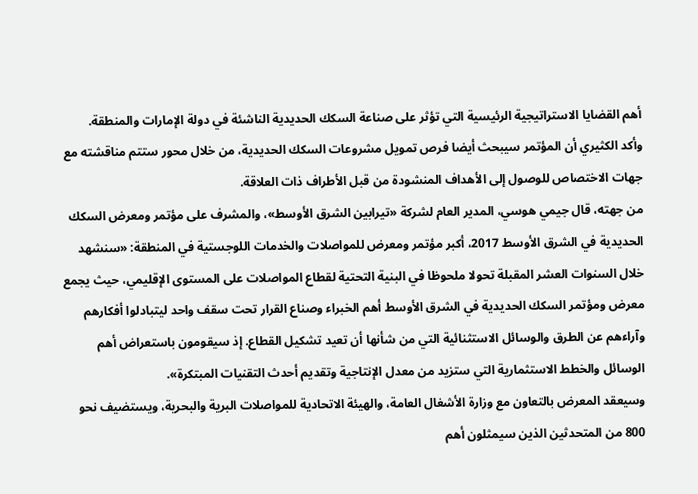أهم القضايا الاستراتيجية الرئيسية التي تؤثر على صناعة السكك الحديدية الناشئة في دولة الإمارات والمنطقة.
وأكد الكثيري أن المؤتمر سيبحث أيضا فرص تمويل مشروعات السكك الحديدية، من خلال محور ستتم مناقشته مع جهات الاختصاص للوصول إلى الأهداف المنشودة من قبل الأطراف ذات العلاقة.
من جهته، قال جيمي هوسي، المدير العام لشركة «تيرابين الشرق الأوسط»، والمشرف على مؤتمر ومعرض السكك الحديدية في الشرق الأوسط 2017، أكبر مؤتمر ومعرض للمواصلات والخدمات اللوجستية في المنطقة: «سنشهد خلال السنوات العشر المقبلة تحولا ملحوظا في البنية التحتية لقطاع المواصلات على المستوى الإقليمي، حيث يجمع معرض ومؤتمر السكك الحديدية في الشرق الأوسط أهم الخبراء وصناع القرار تحت سقف واحد ليتبادلوا أفكارهم وآراءهم عن الطرق والوسائل الاستثنائية التي من شأنها أن تعيد تشكيل القطاع. إذ سيقومون باستعراض أهم الوسائل والخطط الاستثمارية التي ستزيد من معدل الإنتاجية وتقديم أحدث التقنيات المبتكرة».
وسيعقد المعرض بالتعاون مع وزارة الأشغال العامة، والهيئة الاتحادية للمواصلات البرية والبحرية، ويستضيف نحو 800 من المتحدثين الذين سيمثلون أهم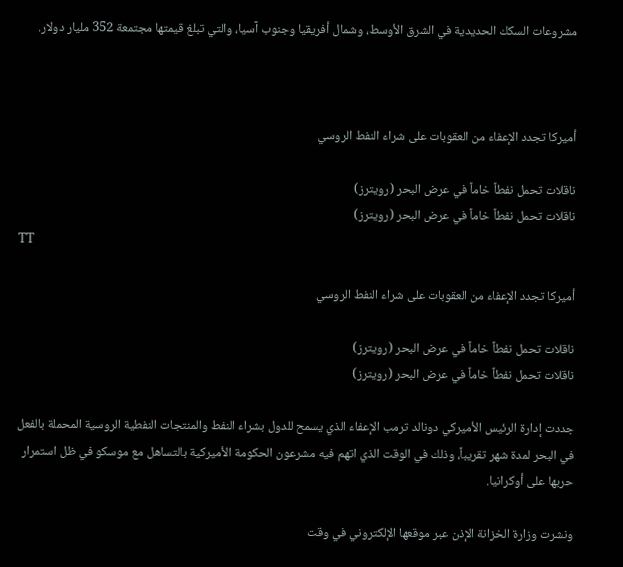مشروعات السكك الحديدية في الشرق الأوسط، وشمال أفريقيا وجنوب آسيا، والتي تبلغ قيمتها مجتمعة 352 مليار دولار.



أميركا تجدد الإعفاء من العقوبات على شراء النفط الروسي

ناقلات تحمل نفطاً خاماً في عرض البحر (رويترز)
ناقلات تحمل نفطاً خاماً في عرض البحر (رويترز)
TT

أميركا تجدد الإعفاء من العقوبات على شراء النفط الروسي

ناقلات تحمل نفطاً خاماً في عرض البحر (رويترز)
ناقلات تحمل نفطاً خاماً في عرض البحر (رويترز)

جددت إدارة الرئيس الأميركي دونالد ترمب الإعفاء الذي يسمح للدول بشراء النفط والمنتجات النفطية الروسية المحملة بالفعل في البحر لمدة شهر تقريباً، وذلك في الوقت الذي اتهم فيه مشرعون الحكومة الأميركية بالتساهل مع موسكو في ظل استمرار حربها على أوكرانيا.

ونشرت وزارة الخزانة الإذن عبر موقعها الإلكتروني في وقت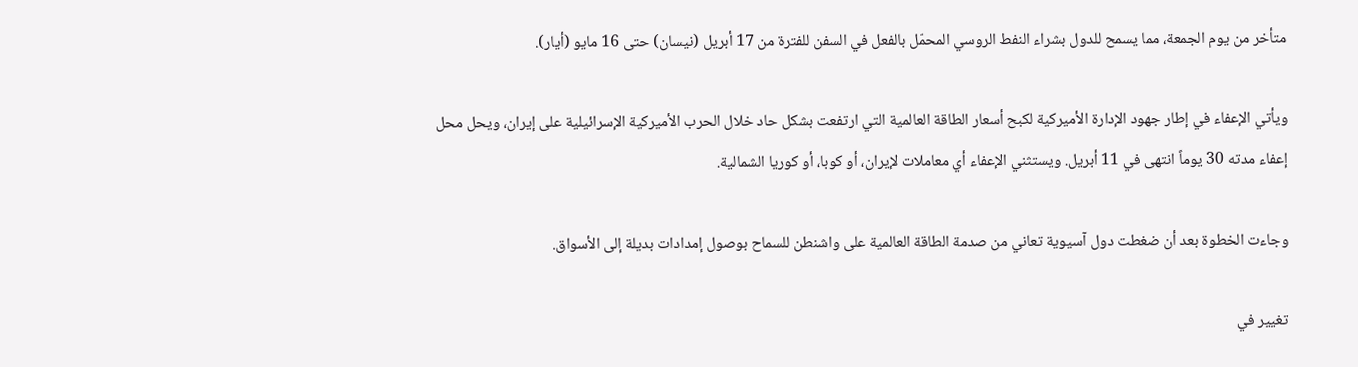متأخر من يوم الجمعة، مما يسمح للدول بشراء النفط الروسي المحمّل بالفعل في السفن للفترة من 17 أبريل (نيسان) حتى 16 مايو (أيار).

ويأتي الإعفاء في إطار جهود الإدارة الأميركية لكبح أسعار الطاقة العالمية التي ارتفعت بشكل حاد خلال الحرب الأميركية الإسرائيلية على إيران، ويحل محل إعفاء مدته 30 يوماً انتهى في 11 أبريل. ويستثني الإعفاء أي معاملات لإيران، أو كوبا، أو كوريا الشمالية.

وجاءت الخطوة بعد أن ضغطت دول آسيوية تعاني من صدمة الطاقة العالمية على واشنطن للسماح بوصول إمدادات بديلة إلى الأسواق.

تغيير في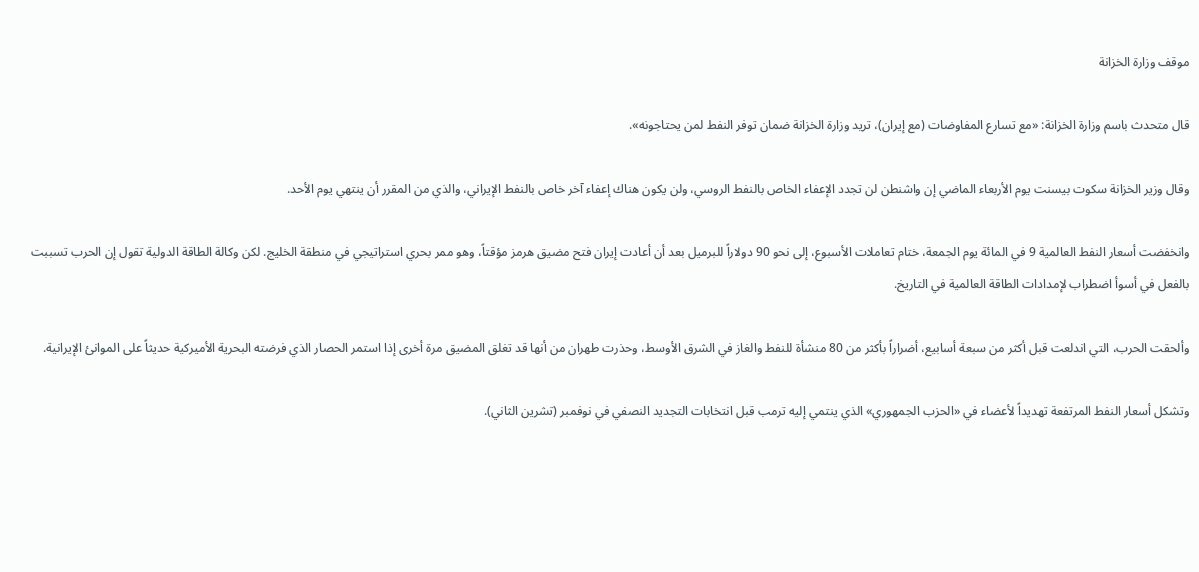موقف وزارة الخزانة

قال متحدث باسم وزارة الخزانة: «مع تسارع المفاوضات (مع إيران)، تريد وزارة الخزانة ضمان توفر النفط لمن يحتاجونه».

وقال وزير الخزانة سكوت بيسنت يوم الأربعاء الماضي إن واشنطن لن تجدد الإعفاء الخاص بالنفط الروسي، ولن يكون هناك إعفاء آخر خاص بالنفط الإيراني، والذي من المقرر أن ينتهي يوم الأحد.

وانخفضت أسعار النفط العالمية 9 في المائة يوم الجمعة، ختام تعاملات الأسبوع، إلى نحو 90 دولاراً للبرميل بعد أن أعادت إيران فتح مضيق هرمز مؤقتاً، وهو ممر بحري استراتيجي في منطقة الخليج. لكن وكالة الطاقة الدولية تقول إن الحرب تسببت بالفعل في أسوأ اضطراب لإمدادات الطاقة العالمية في التاريخ.

وألحقت الحرب، التي اندلعت قبل أكثر من سبعة أسابيع، أضراراً بأكثر من 80 منشأة للنفط والغاز في الشرق الأوسط، وحذرت طهران من أنها قد تغلق المضيق مرة أخرى إذا استمر الحصار الذي فرضته البحرية الأميركية حديثاً على الموانئ الإيرانية.

وتشكل أسعار النفط المرتفعة تهديداً لأعضاء في «الحزب الجمهوري» الذي ينتمي إليه ترمب قبل انتخابات التجديد النصفي في نوفمبر (تشرين الثاني).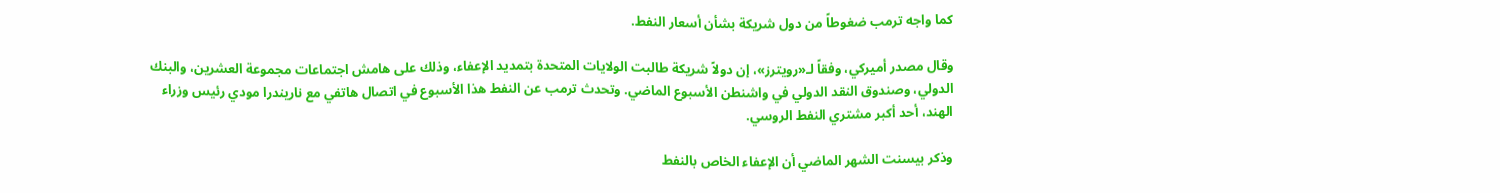كما واجه ترمب ضغوطاً من دول شريكة بشأن أسعار النفط.

وقال مصدر أميركي، وفقاً لـ«رويترز»، إن دولاً شريكة طالبت الولايات المتحدة بتمديد الإعفاء، وذلك على هامش اجتماعات مجموعة العشرين، والبنك الدولي، وصندوق النقد الدولي في واشنطن الأسبوع الماضي. وتحدث ترمب عن النفط هذا الأسبوع في اتصال هاتفي مع ناريندرا مودي رئيس وزراء الهند، أحد أكبر مشتري النفط الروسي.

وذكر بيسنت الشهر الماضي أن الإعفاء الخاص بالنفط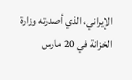الإيراني، الذي أصدرته وزارة الخزانة في 20 مارس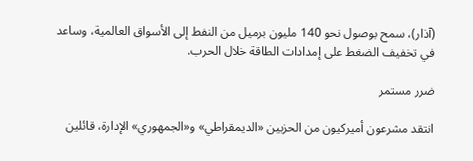(آذار)، سمح بوصول نحو 140 مليون برميل من النفط إلى الأسواق العالمية، وساعد في تخفيف الضغط على إمدادات الطاقة خلال الحرب.

ضرر مستمر

انتقد مشرعون أميركيون من الحزبين «الديمقراطي» و«الجمهوري» الإدارة، قائلين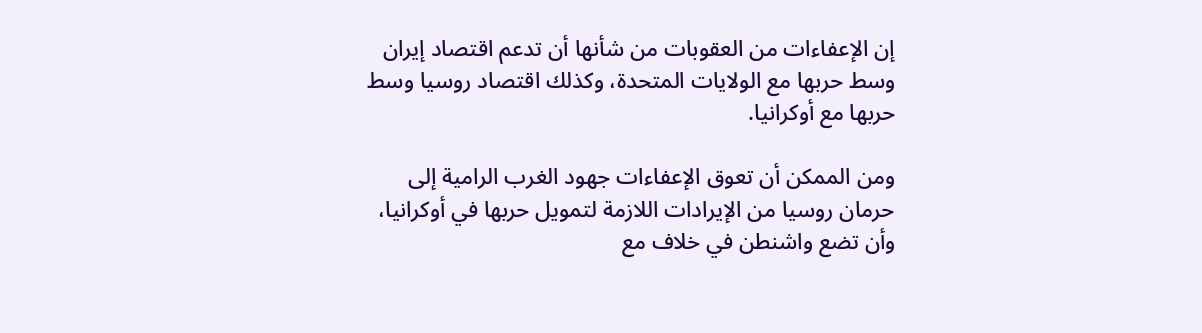إن الإعفاءات من العقوبات من شأنها أن تدعم اقتصاد إيران وسط حربها مع الولايات المتحدة، وكذلك اقتصاد روسيا وسط حربها مع أوكرانيا.

ومن الممكن أن تعوق الإعفاءات جهود الغرب الرامية إلى حرمان روسيا من الإيرادات اللازمة لتمويل حربها في أوكرانيا، وأن تضع واشنطن في خلاف مع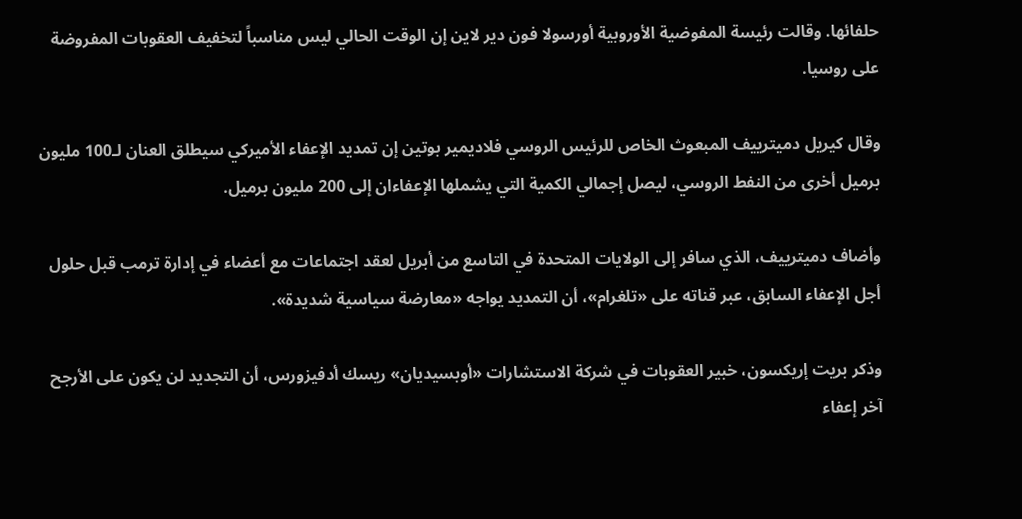حلفائها. وقالت رئيسة المفوضية الأوروبية أورسولا فون دير لاين إن الوقت الحالي ليس مناسباً لتخفيف العقوبات المفروضة على روسيا.

وقال كيريل دميترييف المبعوث الخاص للرئيس الروسي فلاديمير بوتين إن تمديد الإعفاء الأميركي سيطلق العنان لـ100 مليون برميل أخرى من النفط الروسي، ليصل إجمالي الكمية التي يشملها الإعفاءان إلى 200 مليون برميل.

وأضاف دميترييف، الذي سافر إلى الولايات المتحدة في التاسع من أبريل لعقد اجتماعات مع أعضاء في إدارة ترمب قبل حلول أجل الإعفاء السابق، عبر قناته على «تلغرام»، أن التمديد يواجه «معارضة سياسية شديدة».

وذكر بريت إريكسون، خبير العقوبات في شركة الاستشارات «أوبسيديان» ريسك أدفيزورس، أن التجديد لن يكون على الأرجح آخر إعفاء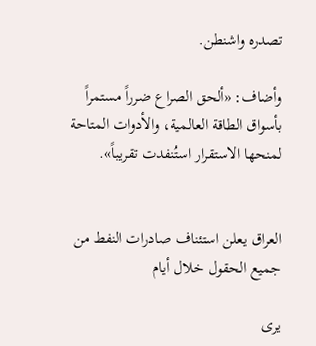تصدره واشنطن.

وأضاف: «ألحق الصراع ضرراً مستمراً بأسواق الطاقة العالمية، والأدوات المتاحة لمنحها الاستقرار استُنفدت تقريباً».


العراق يعلن استئناف صادرات النفط من جميع الحقول خلال أيام

يرى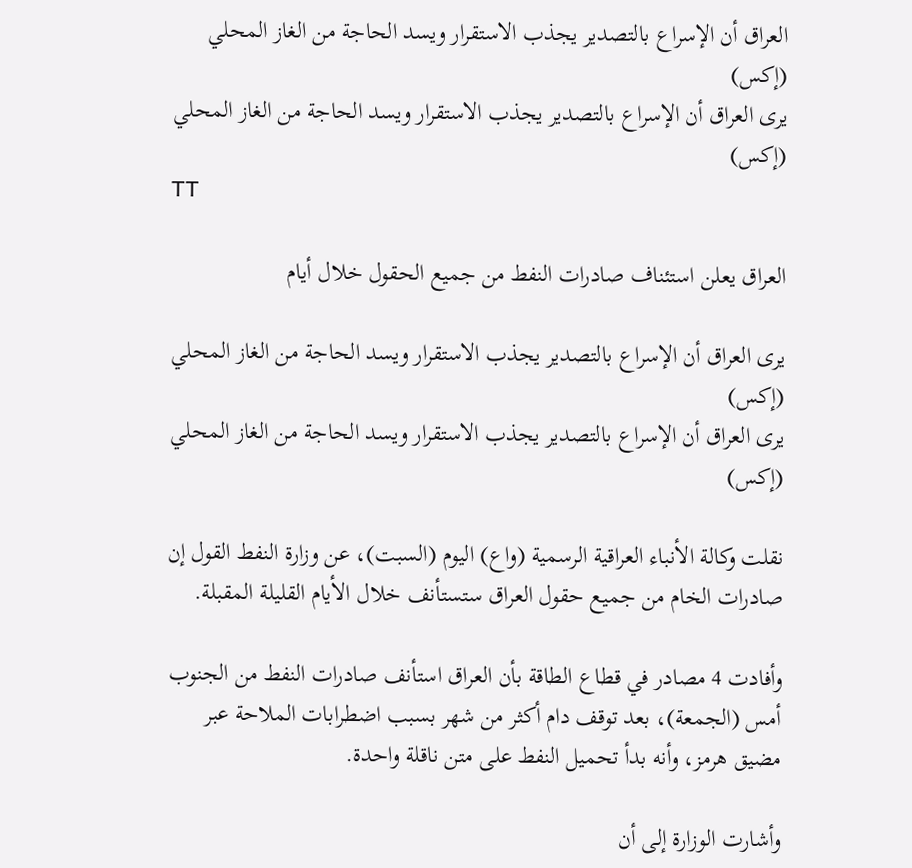العراق أن الإسراع بالتصدير يجذب الاستقرار ويسد الحاجة من الغاز المحلي (إكس)
يرى العراق أن الإسراع بالتصدير يجذب الاستقرار ويسد الحاجة من الغاز المحلي (إكس)
TT

العراق يعلن استئناف صادرات النفط من جميع الحقول خلال أيام

يرى العراق أن الإسراع بالتصدير يجذب الاستقرار ويسد الحاجة من الغاز المحلي (إكس)
يرى العراق أن الإسراع بالتصدير يجذب الاستقرار ويسد الحاجة من الغاز المحلي (إكس)

نقلت وكالة الأنباء العراقية الرسمية (واع) اليوم (السبت)، عن وزارة النفط القول إن صادرات الخام من جميع حقول العراق ستستأنف خلال الأيام القليلة المقبلة.

وأفادت 4 مصادر في قطاع الطاقة بأن العراق استأنف صادرات النفط من الجنوب أمس (الجمعة)، بعد توقف دام أكثر من شهر بسبب اضطرابات الملاحة عبر مضيق هرمز، وأنه بدأ تحميل النفط على متن ناقلة واحدة.

وأشارت الوزارة إلى أن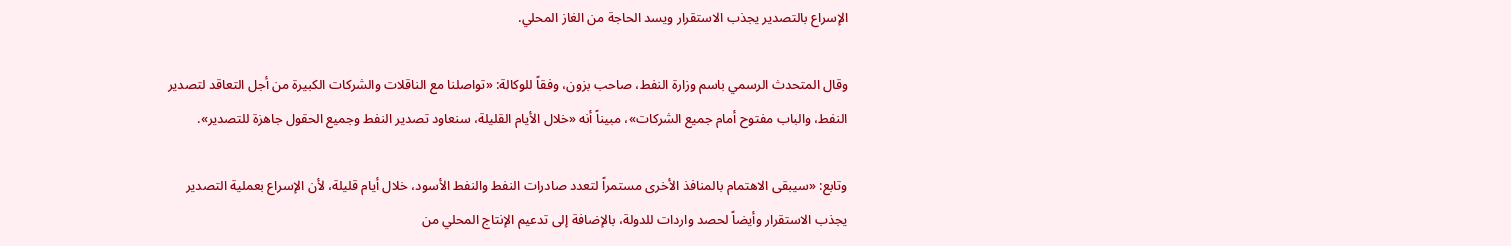الإسراع بالتصدير يجذب الاستقرار ويسد الحاجة من الغاز المحلي.

وقال المتحدث الرسمي باسم وزارة النفط، صاحب بزون، وفقاً للوكالة: «تواصلنا مع الناقلات والشركات الكبيرة من أجل التعاقد لتصدير النفط، والباب مفتوح أمام جميع الشركات»، مبيناً أنه «خلال الأيام القليلة، سنعاود تصدير النفط وجميع الحقول جاهزة للتصدير».

وتابع: «سيبقى الاهتمام بالمنافذ الأخرى مستمراً لتعدد صادرات النفط والنفط الأسود، خلال أيام قليلة، لأن الإسراع بعملية التصدير يجذب الاستقرار وأيضاً لحصد واردات للدولة، بالإضافة إلى تدعيم الإنتاج المحلي من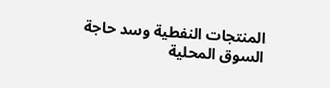المنتجات النفطية وسد حاجة السوق المحلية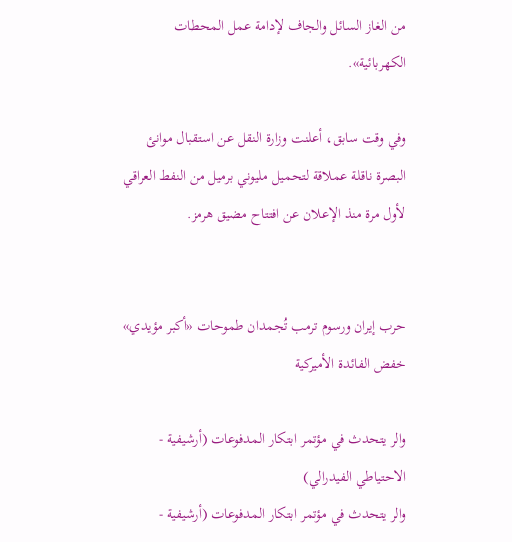من الغاز السائل والجاف لإدامة عمل المحطات الكهربائية».

وفي وقت سابق، أعلنت وزارة النقل عن استقبال موانئ البصرة ناقلة عملاقة لتحميل مليوني برميل من النفط العراقي لأول مرة منذ الإعلان عن افتتاح مضيق هرمز.


حرب إيران ورسوم ترمب تُجمدان طموحات «أكبر مؤيدي» خفض الفائدة الأميركية

والر يتحدث في مؤتمر ابتكار المدفوعات (أرشيفية - الاحتياطي الفيدرالي)
والر يتحدث في مؤتمر ابتكار المدفوعات (أرشيفية -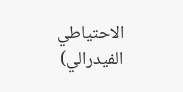الاحتياطي الفيدرالي)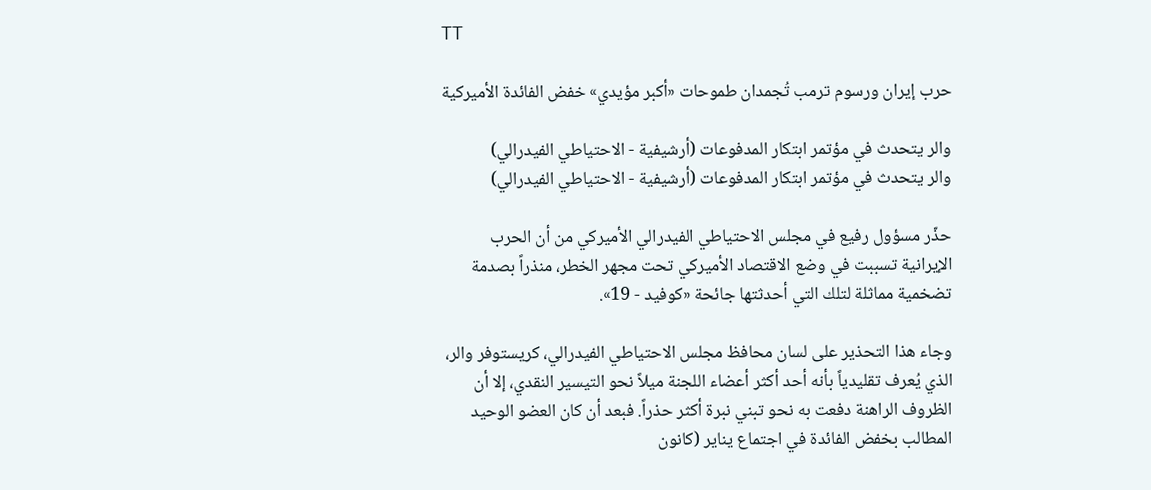TT

حرب إيران ورسوم ترمب تُجمدان طموحات «أكبر مؤيدي» خفض الفائدة الأميركية

والر يتحدث في مؤتمر ابتكار المدفوعات (أرشيفية - الاحتياطي الفيدرالي)
والر يتحدث في مؤتمر ابتكار المدفوعات (أرشيفية - الاحتياطي الفيدرالي)

حذّر مسؤول رفيع في مجلس الاحتياطي الفيدرالي الأميركي من أن الحرب الإيرانية تسببت في وضع الاقتصاد الأميركي تحت مجهر الخطر، منذراً بصدمة تضخمية مماثلة لتلك التي أحدثتها جائحة «كوفيد - 19».

وجاء هذا التحذير على لسان محافظ مجلس الاحتياطي الفيدرالي، كريستوفر والر، الذي يُعرف تقليدياً بأنه أحد أكثر أعضاء اللجنة ميلاً نحو التيسير النقدي، إلا أن الظروف الراهنة دفعت به نحو تبني نبرة أكثر حذراً. فبعد أن كان العضو الوحيد المطالب بخفض الفائدة في اجتماع يناير (كانون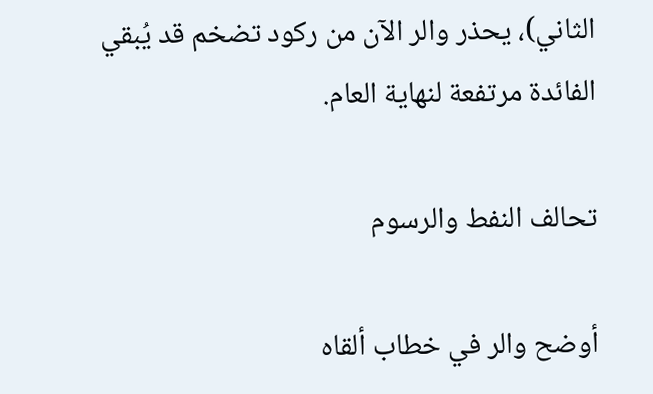الثاني)، يحذر والر الآن من ركود تضخم قد يُبقي الفائدة مرتفعة لنهاية العام.

تحالف النفط والرسوم

أوضح والر في خطاب ألقاه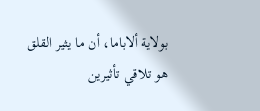بولاية ألاباما، أن ما يثير القلق هو تلاقي تأثيرين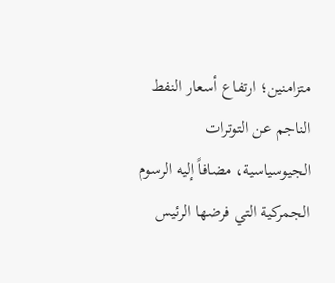متزامنين؛ ارتفاع أسعار النفط الناجم عن التوترات الجيوسياسية، مضافاً إليه الرسوم الجمركية التي فرضها الرئيس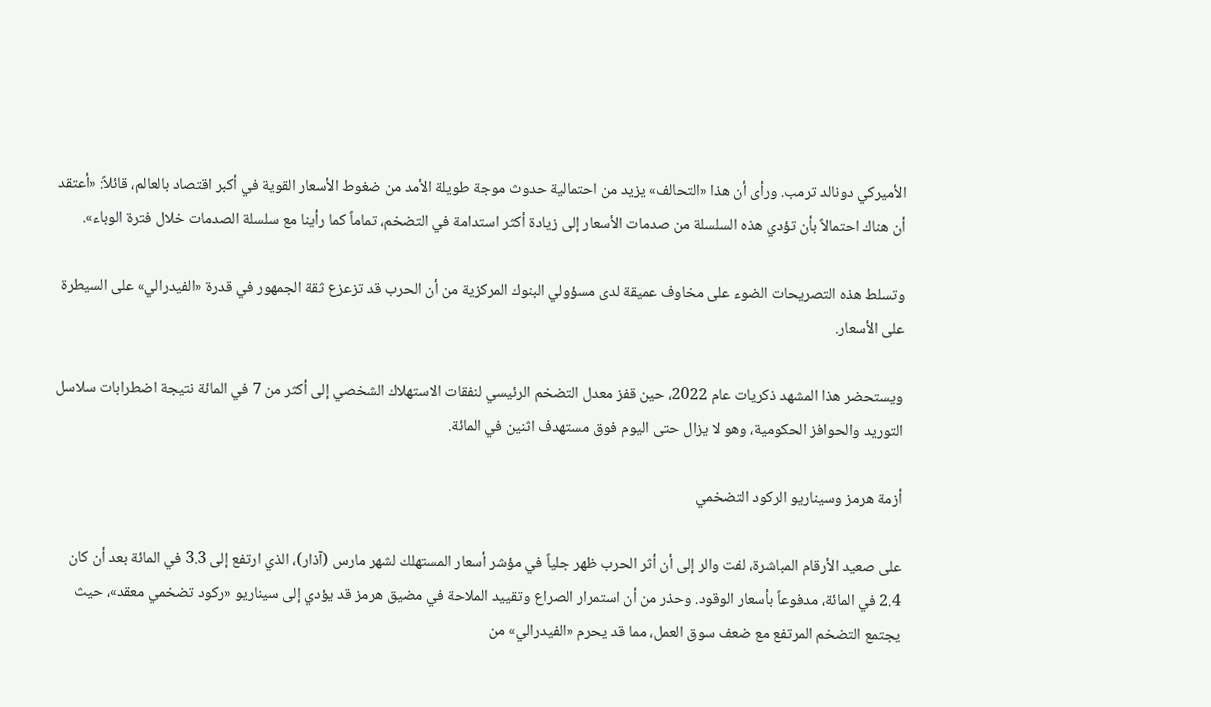الأميركي دونالد ترمب. ورأى أن هذا «التحالف» يزيد من احتمالية حدوث موجة طويلة الأمد من ضغوط الأسعار القوية في أكبر اقتصاد بالعالم، قائلاً: «أعتقد أن هناك احتمالاً بأن تؤدي هذه السلسلة من صدمات الأسعار إلى زيادة أكثر استدامة في التضخم، تماماً كما رأينا مع سلسلة الصدمات خلال فترة الوباء».

وتسلط هذه التصريحات الضوء على مخاوف عميقة لدى مسؤولي البنوك المركزية من أن الحرب قد تزعزع ثقة الجمهور في قدرة «الفيدرالي» على السيطرة على الأسعار.

ويستحضر هذا المشهد ذكريات عام 2022، حين قفز معدل التضخم الرئيسي لنفقات الاستهلاك الشخصي إلى أكثر من 7 في المائة نتيجة اضطرابات سلاسل التوريد والحوافز الحكومية، وهو لا يزال حتى اليوم فوق مستهدف اثنين في المائة.

أزمة هرمز وسيناريو الركود التضخمي

على صعيد الأرقام المباشرة، لفت والر إلى أن أثر الحرب ظهر جلياً في مؤشر أسعار المستهلك لشهر مارس (آذار)، الذي ارتفع إلى 3.3 في المائة بعد أن كان 2.4 في المائة، مدفوعاً بأسعار الوقود. وحذر من أن استمرار الصراع وتقييد الملاحة في مضيق هرمز قد يؤدي إلى سيناريو «ركود تضخمي معقد»، حيث يجتمع التضخم المرتفع مع ضعف سوق العمل، مما قد يحرم «الفيدرالي» من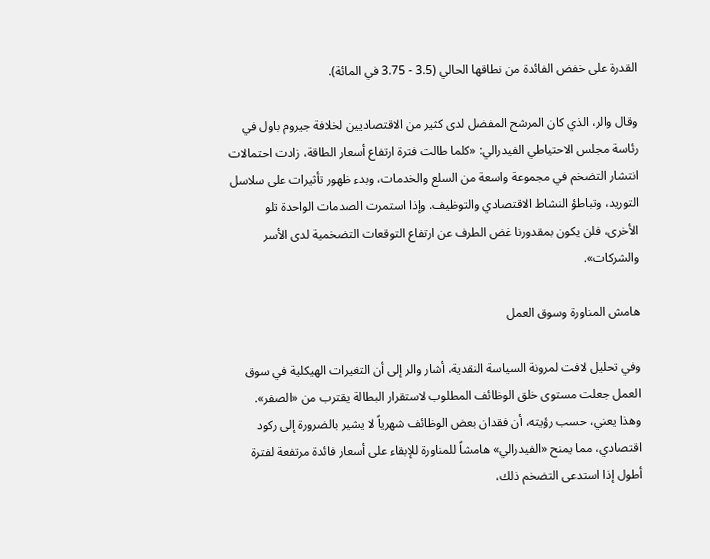القدرة على خفض الفائدة من نطاقها الحالي (3.5 - 3.75 في المائة).

وقال والر، الذي كان المرشح المفضل لدى كثير من الاقتصاديين لخلافة جيروم باول في رئاسة مجلس الاحتياطي الفيدرالي: «كلما طالت فترة ارتفاع أسعار الطاقة، زادت احتمالات انتشار التضخم في مجموعة واسعة من السلع والخدمات، وبدء ظهور تأثيرات على سلاسل التوريد، وتباطؤ النشاط الاقتصادي والتوظيف. وإذا استمرت الصدمات الواحدة تلو الأخرى، فلن يكون بمقدورنا غض الطرف عن ارتفاع التوقعات التضخمية لدى الأسر والشركات».

هامش المناورة وسوق العمل

وفي تحليل لافت لمرونة السياسة النقدية، أشار والر إلى أن التغيرات الهيكلية في سوق العمل جعلت مستوى خلق الوظائف المطلوب لاستقرار البطالة يقترب من «الصفر». وهذا يعني، حسب رؤيته، أن فقدان بعض الوظائف شهرياً لا يشير بالضرورة إلى ركود اقتصادي، مما يمنح «الفيدرالي» هامشاً للمناورة للإبقاء على أسعار فائدة مرتفعة لفترة أطول إذا استدعى التضخم ذلك،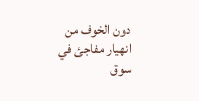دون الخوف من انهيار مفاجئ في سوق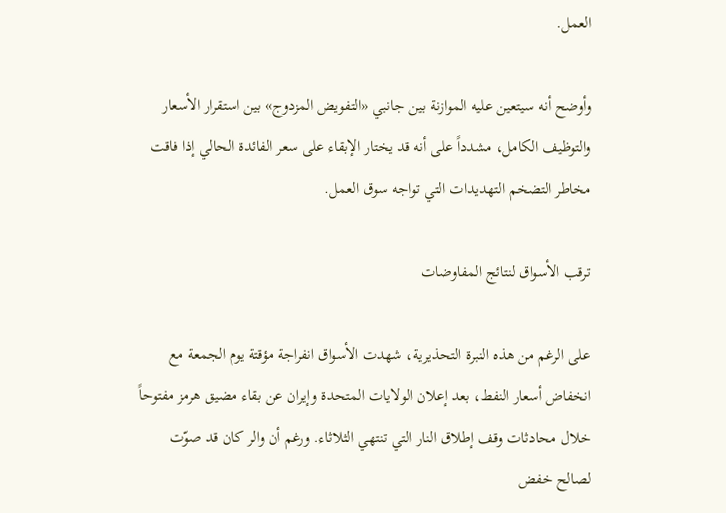العمل.

وأوضح أنه سيتعين عليه الموازنة بين جانبي «التفويض المزدوج» بين استقرار الأسعار والتوظيف الكامل، مشدداً على أنه قد يختار الإبقاء على سعر الفائدة الحالي إذا فاقت مخاطر التضخم التهديدات التي تواجه سوق العمل.

ترقب الأسواق لنتائج المفاوضات

على الرغم من هذه النبرة التحذيرية، شهدت الأسواق انفراجة مؤقتة يوم الجمعة مع انخفاض أسعار النفط، بعد إعلان الولايات المتحدة وإيران عن بقاء مضيق هرمز مفتوحاً خلال محادثات وقف إطلاق النار التي تنتهي الثلاثاء. ورغم أن والر كان قد صوّت لصالح خفض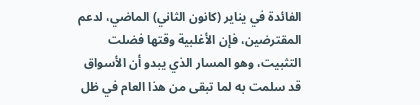الفائدة في يناير (كانون الثاني) الماضي، لدعم المقترضين، فإن الأغلبية وقتها فضلت التثبيت، وهو المسار الذي يبدو أن الأسواق قد سلمت به لما تبقى من هذا العام في ظل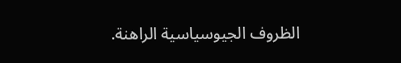الظروف الجيوسياسية الراهنة.